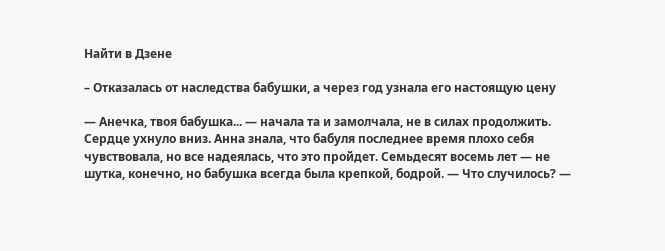Найти в Дзене

– Отказалась от наследства бабушки, а через год узнала его настоящую цену

— Анечка, твоя бабушка... — начала та и замолчала, не в силах продолжить. Сердце ухнуло вниз. Анна знала, что бабуля последнее время плохо себя чувствовала, но все надеялась, что это пройдет. Семьдесят восемь лет — не шутка, конечно, но бабушка всегда была крепкой, бодрой. — Что случилось? —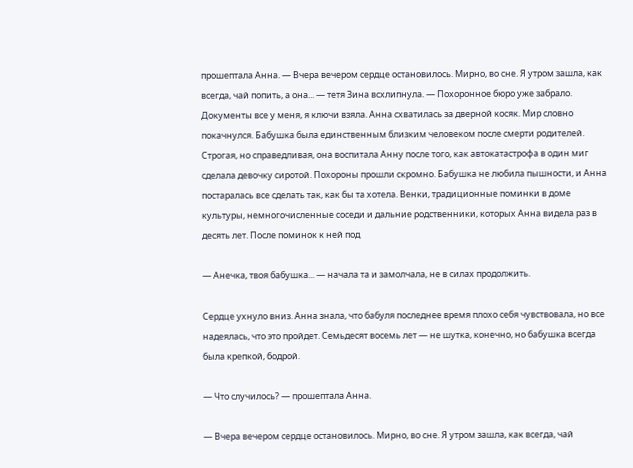прошептала Анна. — Вчера вечером сердце остановилось. Мирно, во сне. Я утром зашла, как всегда, чай попить, а она... — тетя Зина всхлипнула. — Похоронное бюро уже забрало. Документы все у меня, я ключи взяла. Анна схватилась за дверной косяк. Мир словно покачнулся. Бабушка была единственным близким человеком после смерти родителей. Строгая, но справедливая, она воспитала Анну после того, как автокатастрофа в один миг сделала девочку сиротой. Похороны прошли скромно. Бабушка не любила пышности, и Анна постаралась все сделать так, как бы та хотела. Венки, традиционные поминки в доме культуры, немногочисленные соседи и дальние родственники, которых Анна видела раз в десять лет. После поминок к ней под

— Анечка, твоя бабушка... — начала та и замолчала, не в силах продолжить.

Сердце ухнуло вниз. Анна знала, что бабуля последнее время плохо себя чувствовала, но все надеялась, что это пройдет. Семьдесят восемь лет — не шутка, конечно, но бабушка всегда была крепкой, бодрой.

— Что случилось? — прошептала Анна.

— Вчера вечером сердце остановилось. Мирно, во сне. Я утром зашла, как всегда, чай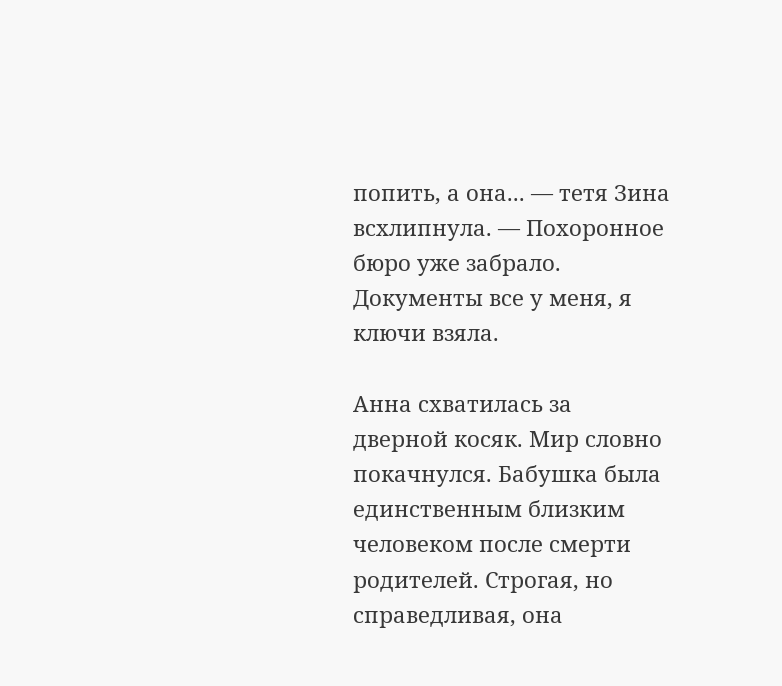попить, а она... — тетя Зина всхлипнула. — Похоронное бюро уже забрало. Документы все у меня, я ключи взяла.

Анна схватилась за дверной косяк. Мир словно покачнулся. Бабушка была единственным близким человеком после смерти родителей. Строгая, но справедливая, она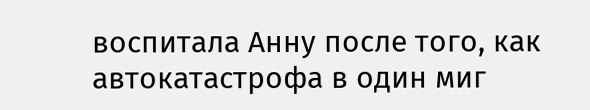воспитала Анну после того, как автокатастрофа в один миг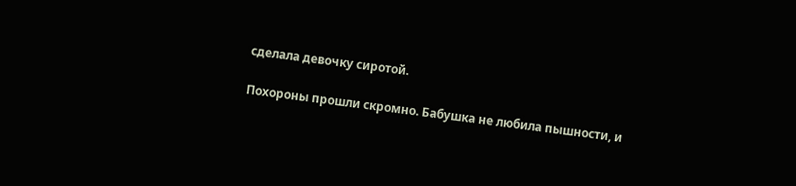сделала девочку сиротой.

Похороны прошли скромно. Бабушка не любила пышности, и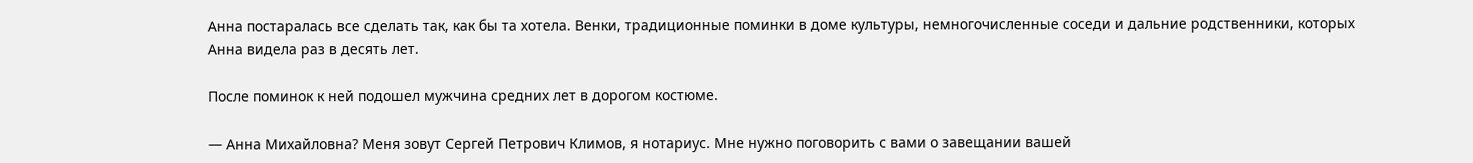Анна постаралась все сделать так, как бы та хотела. Венки, традиционные поминки в доме культуры, немногочисленные соседи и дальние родственники, которых Анна видела раз в десять лет.

После поминок к ней подошел мужчина средних лет в дорогом костюме.

— Анна Михайловна? Меня зовут Сергей Петрович Климов, я нотариус. Мне нужно поговорить с вами о завещании вашей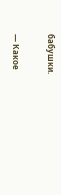бабушки.

— Какое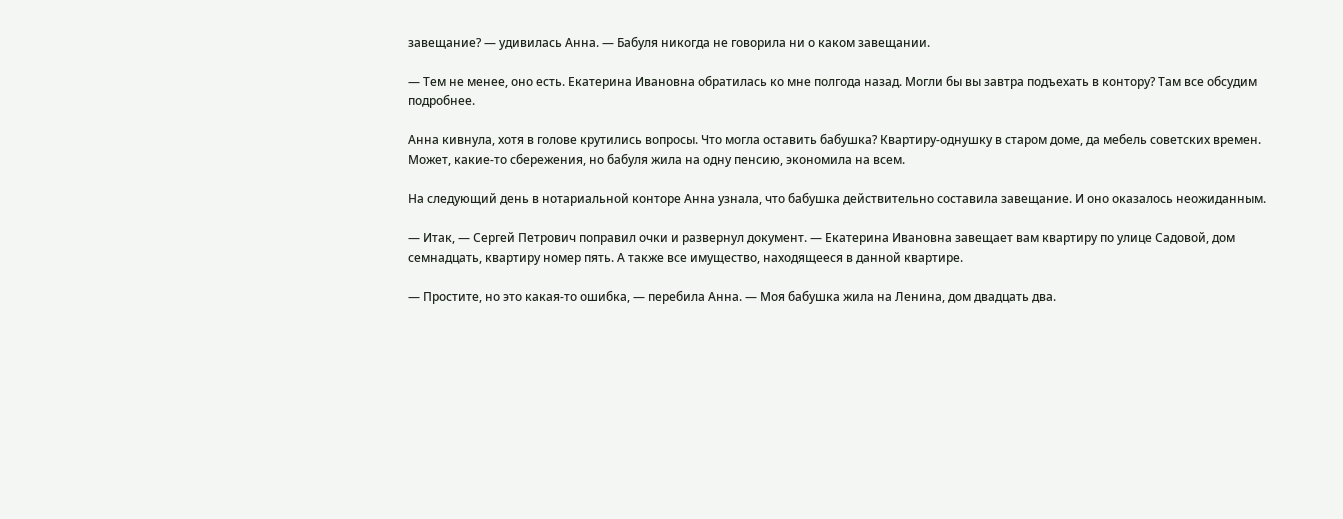завещание? — удивилась Анна. — Бабуля никогда не говорила ни о каком завещании.

— Тем не менее, оно есть. Екатерина Ивановна обратилась ко мне полгода назад. Могли бы вы завтра подъехать в контору? Там все обсудим подробнее.

Анна кивнула, хотя в голове крутились вопросы. Что могла оставить бабушка? Квартиру-однушку в старом доме, да мебель советских времен. Может, какие-то сбережения, но бабуля жила на одну пенсию, экономила на всем.

На следующий день в нотариальной конторе Анна узнала, что бабушка действительно составила завещание. И оно оказалось неожиданным.

— Итак, — Сергей Петрович поправил очки и развернул документ. — Екатерина Ивановна завещает вам квартиру по улице Садовой, дом семнадцать, квартиру номер пять. А также все имущество, находящееся в данной квартире.

— Простите, но это какая-то ошибка, — перебила Анна. — Моя бабушка жила на Ленина, дом двадцать два.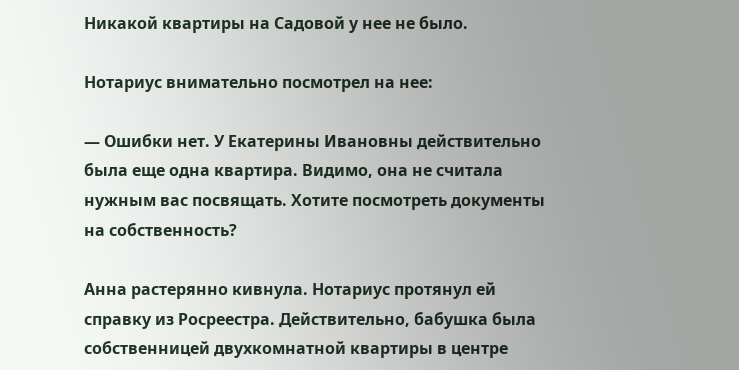Никакой квартиры на Садовой у нее не было.

Нотариус внимательно посмотрел на нее:

— Ошибки нет. У Екатерины Ивановны действительно была еще одна квартира. Видимо, она не считала нужным вас посвящать. Хотите посмотреть документы на собственность?

Анна растерянно кивнула. Нотариус протянул ей справку из Росреестра. Действительно, бабушка была собственницей двухкомнатной квартиры в центре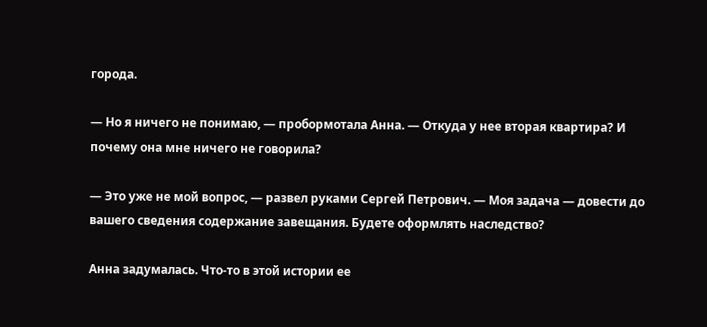города.

— Но я ничего не понимаю, — пробормотала Анна. — Откуда у нее вторая квартира? И почему она мне ничего не говорила?

— Это уже не мой вопрос, — развел руками Сергей Петрович. — Моя задача — довести до вашего сведения содержание завещания. Будете оформлять наследство?

Анна задумалась. Что-то в этой истории ее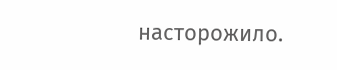насторожило.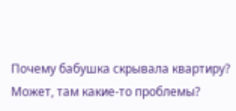Почему бабушка скрывала квартиру? Может, там какие-то проблемы?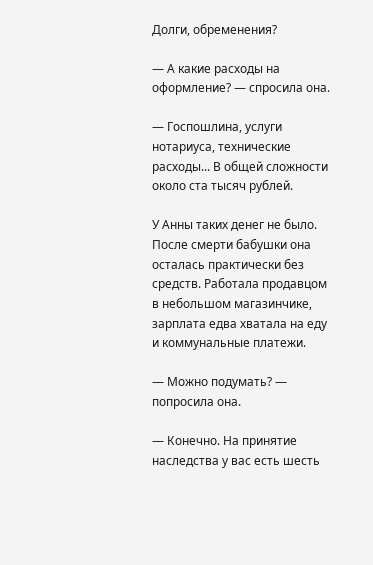Долги, обременения?

— А какие расходы на оформление? — спросила она.

— Госпошлина, услуги нотариуса, технические расходы... В общей сложности около ста тысяч рублей.

У Анны таких денег не было. После смерти бабушки она осталась практически без средств. Работала продавцом в небольшом магазинчике, зарплата едва хватала на еду и коммунальные платежи.

— Можно подумать? — попросила она.

— Конечно. На принятие наследства у вас есть шесть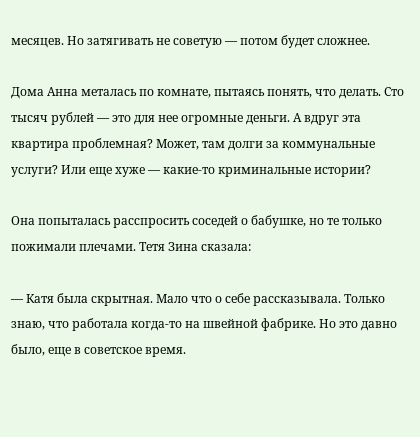месяцев. Но затягивать не советую — потом будет сложнее.

Дома Анна металась по комнате, пытаясь понять, что делать. Сто тысяч рублей — это для нее огромные деньги. А вдруг эта квартира проблемная? Может, там долги за коммунальные услуги? Или еще хуже — какие-то криминальные истории?

Она попыталась расспросить соседей о бабушке, но те только пожимали плечами. Тетя Зина сказала:

— Катя была скрытная. Мало что о себе рассказывала. Только знаю, что работала когда-то на швейной фабрике. Но это давно было, еще в советское время.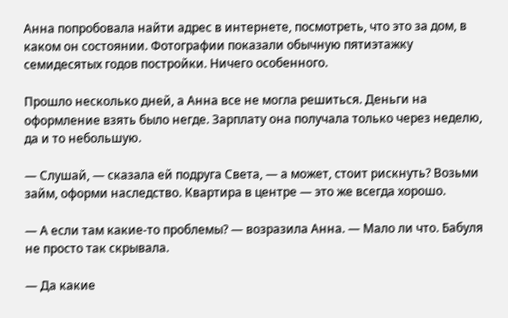Анна попробовала найти адрес в интернете, посмотреть, что это за дом, в каком он состоянии. Фотографии показали обычную пятиэтажку семидесятых годов постройки. Ничего особенного.

Прошло несколько дней, а Анна все не могла решиться. Деньги на оформление взять было негде. Зарплату она получала только через неделю, да и то небольшую.

— Слушай, — сказала ей подруга Света, — а может, стоит рискнуть? Возьми займ, оформи наследство. Квартира в центре — это же всегда хорошо.

— А если там какие-то проблемы? — возразила Анна. — Мало ли что. Бабуля не просто так скрывала.

— Да какие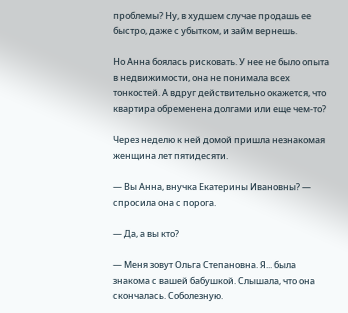проблемы? Ну, в худшем случае продашь ее быстро, даже с убытком, и займ вернешь.

Но Анна боялась рисковать. У нее не было опыта в недвижимости, она не понимала всех тонкостей. А вдруг действительно окажется, что квартира обременена долгами или еще чем-то?

Через неделю к ней домой пришла незнакомая женщина лет пятидесяти.

— Вы Анна, внучка Екатерины Ивановны? — спросила она с порога.

— Да, а вы кто?

— Меня зовут Ольга Степановна. Я... была знакома с вашей бабушкой. Слышала, что она скончалась. Соболезную.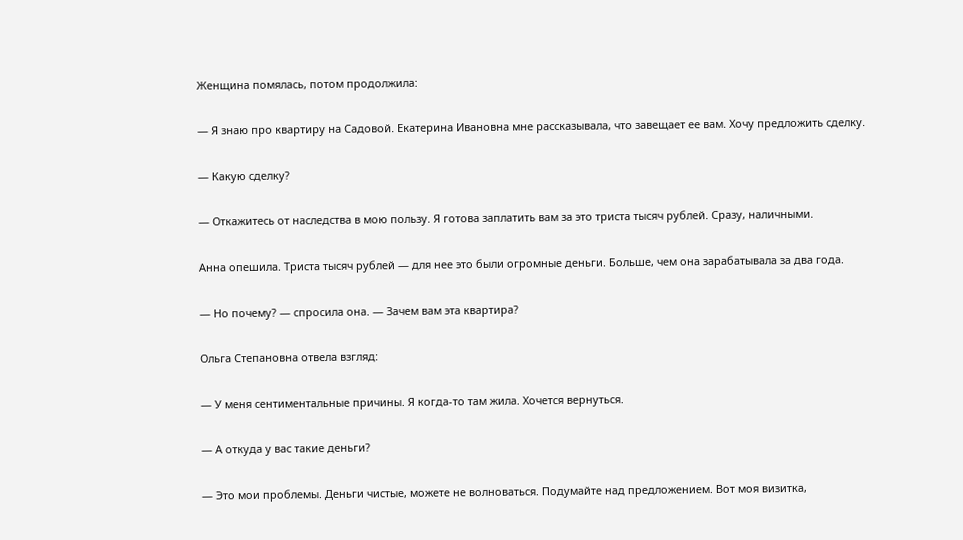Женщина помялась, потом продолжила:

— Я знаю про квартиру на Садовой. Екатерина Ивановна мне рассказывала, что завещает ее вам. Хочу предложить сделку.

— Какую сделку?

— Откажитесь от наследства в мою пользу. Я готова заплатить вам за это триста тысяч рублей. Сразу, наличными.

Анна опешила. Триста тысяч рублей — для нее это были огромные деньги. Больше, чем она зарабатывала за два года.

— Но почему? — спросила она. — Зачем вам эта квартира?

Ольга Степановна отвела взгляд:

— У меня сентиментальные причины. Я когда-то там жила. Хочется вернуться.

— А откуда у вас такие деньги?

— Это мои проблемы. Деньги чистые, можете не волноваться. Подумайте над предложением. Вот моя визитка,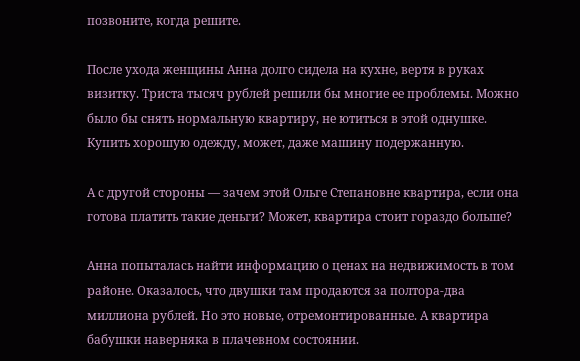позвоните, когда решите.

После ухода женщины Анна долго сидела на кухне, вертя в руках визитку. Триста тысяч рублей решили бы многие ее проблемы. Можно было бы снять нормальную квартиру, не ютиться в этой однушке. Купить хорошую одежду, может, даже машину подержанную.

А с другой стороны — зачем этой Ольге Степановне квартира, если она готова платить такие деньги? Может, квартира стоит гораздо больше?

Анна попыталась найти информацию о ценах на недвижимость в том районе. Оказалось, что двушки там продаются за полтора-два миллиона рублей. Но это новые, отремонтированные. А квартира бабушки наверняка в плачевном состоянии.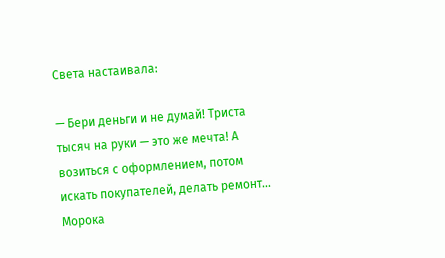Света настаивала:

— Бери деньги и не думай! Триста тысяч на руки — это же мечта! А возиться с оформлением, потом искать покупателей, делать ремонт... Морока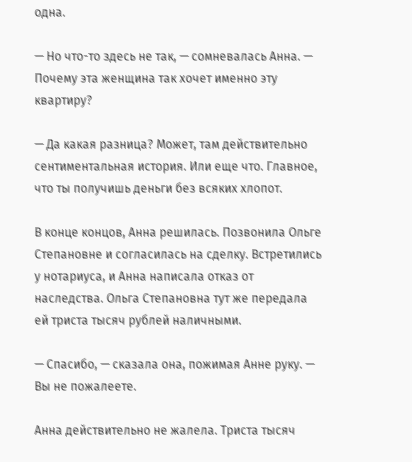одна.

— Но что-то здесь не так, — сомневалась Анна. — Почему эта женщина так хочет именно эту квартиру?

— Да какая разница? Может, там действительно сентиментальная история. Или еще что. Главное, что ты получишь деньги без всяких хлопот.

В конце концов, Анна решилась. Позвонила Ольге Степановне и согласилась на сделку. Встретились у нотариуса, и Анна написала отказ от наследства. Ольга Степановна тут же передала ей триста тысяч рублей наличными.

— Спасибо, — сказала она, пожимая Анне руку. — Вы не пожалеете.

Анна действительно не жалела. Триста тысяч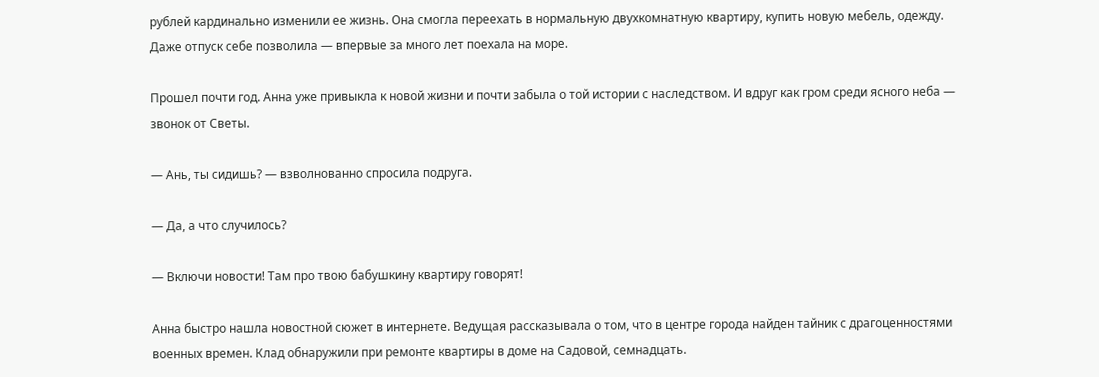рублей кардинально изменили ее жизнь. Она смогла переехать в нормальную двухкомнатную квартиру, купить новую мебель, одежду. Даже отпуск себе позволила — впервые за много лет поехала на море.

Прошел почти год. Анна уже привыкла к новой жизни и почти забыла о той истории с наследством. И вдруг как гром среди ясного неба — звонок от Светы.

— Ань, ты сидишь? — взволнованно спросила подруга.

— Да, а что случилось?

— Включи новости! Там про твою бабушкину квартиру говорят!

Анна быстро нашла новостной сюжет в интернете. Ведущая рассказывала о том, что в центре города найден тайник с драгоценностями военных времен. Клад обнаружили при ремонте квартиры в доме на Садовой, семнадцать.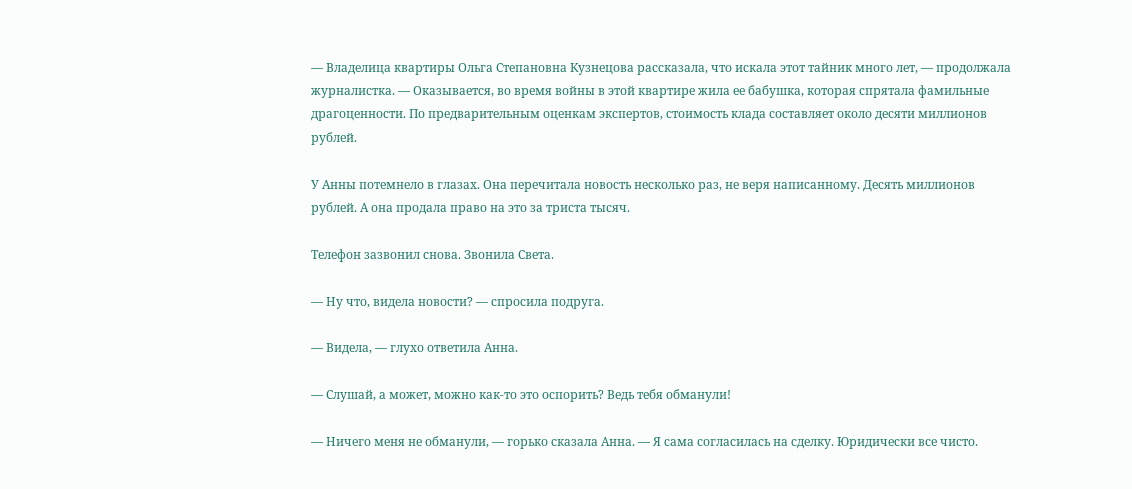— Владелица квартиры Ольга Степановна Кузнецова рассказала, что искала этот тайник много лет, — продолжала журналистка. — Оказывается, во время войны в этой квартире жила ее бабушка, которая спрятала фамильные драгоценности. По предварительным оценкам экспертов, стоимость клада составляет около десяти миллионов рублей.

У Анны потемнело в глазах. Она перечитала новость несколько раз, не веря написанному. Десять миллионов рублей. А она продала право на это за триста тысяч.

Телефон зазвонил снова. Звонила Света.

— Ну что, видела новости? — спросила подруга.

— Видела, — глухо ответила Анна.

— Слушай, а может, можно как-то это оспорить? Ведь тебя обманули!

— Ничего меня не обманули, — горько сказала Анна. — Я сама согласилась на сделку. Юридически все чисто.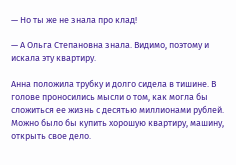— Но ты же не знала про клад!

— А Ольга Степановна знала. Видимо, поэтому и искала эту квартиру.

Анна положила трубку и долго сидела в тишине. В голове проносились мысли о том, как могла бы сложиться ее жизнь с десятью миллионами рублей. Можно было бы купить хорошую квартиру, машину, открыть свое дело.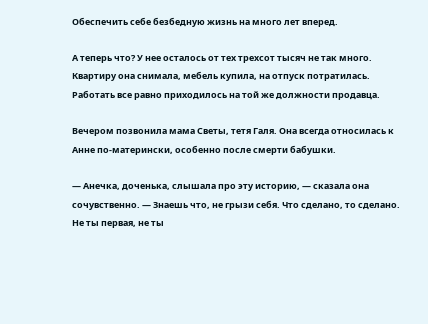Обеспечить себе безбедную жизнь на много лет вперед.

А теперь что? У нее осталось от тех трехсот тысяч не так много. Квартиру она снимала, мебель купила, на отпуск потратилась. Работать все равно приходилось на той же должности продавца.

Вечером позвонила мама Светы, тетя Галя. Она всегда относилась к Анне по-матерински, особенно после смерти бабушки.

— Анечка, доченька, слышала про эту историю, — сказала она сочувственно. — Знаешь что, не грызи себя. Что сделано, то сделано. Не ты первая, не ты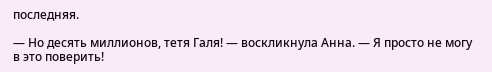последняя.

— Но десять миллионов, тетя Галя! — воскликнула Анна. — Я просто не могу в это поверить!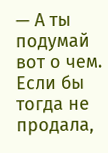— А ты подумай вот о чем. Если бы тогда не продала,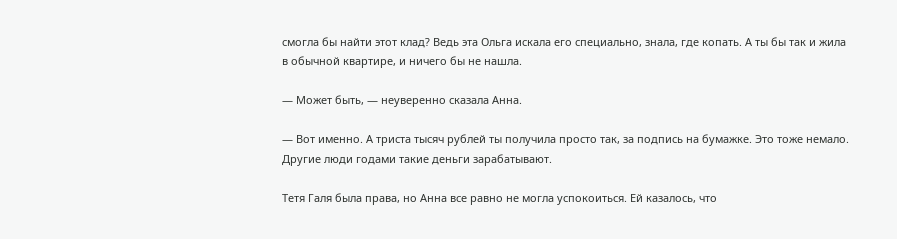смогла бы найти этот клад? Ведь эта Ольга искала его специально, знала, где копать. А ты бы так и жила в обычной квартире, и ничего бы не нашла.

— Может быть, — неуверенно сказала Анна.

— Вот именно. А триста тысяч рублей ты получила просто так, за подпись на бумажке. Это тоже немало. Другие люди годами такие деньги зарабатывают.

Тетя Галя была права, но Анна все равно не могла успокоиться. Ей казалось, что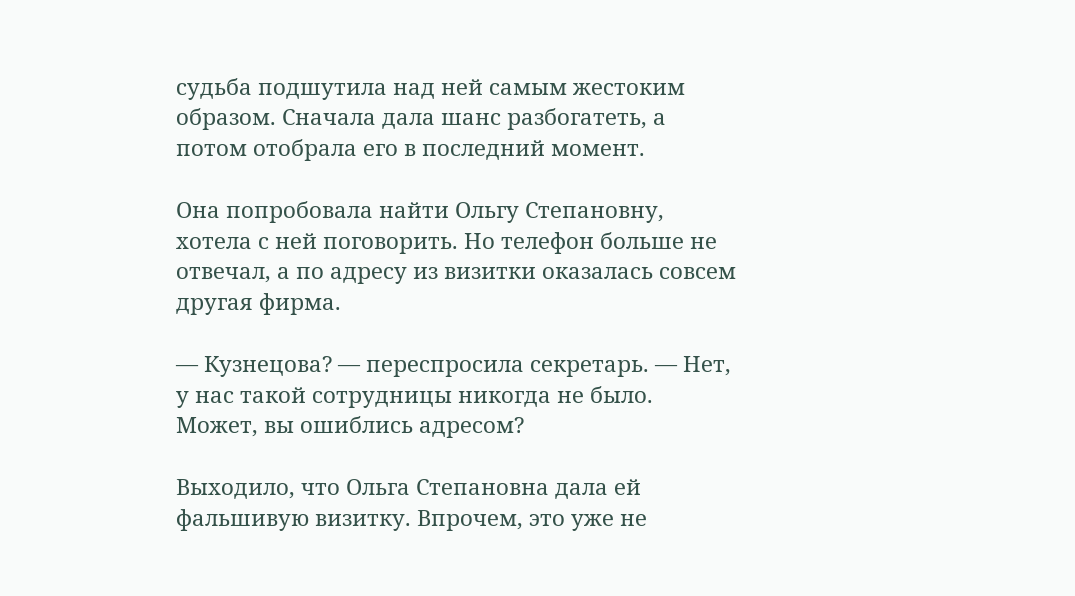судьба подшутила над ней самым жестоким образом. Сначала дала шанс разбогатеть, а потом отобрала его в последний момент.

Она попробовала найти Ольгу Степановну, хотела с ней поговорить. Но телефон больше не отвечал, а по адресу из визитки оказалась совсем другая фирма.

— Кузнецова? — переспросила секретарь. — Нет, у нас такой сотрудницы никогда не было. Может, вы ошиблись адресом?

Выходило, что Ольга Степановна дала ей фальшивую визитку. Впрочем, это уже не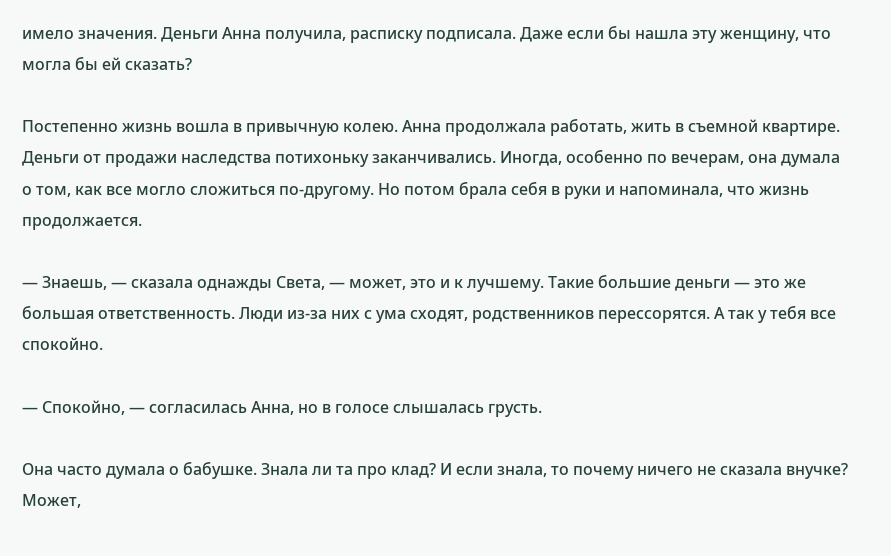имело значения. Деньги Анна получила, расписку подписала. Даже если бы нашла эту женщину, что могла бы ей сказать?

Постепенно жизнь вошла в привычную колею. Анна продолжала работать, жить в съемной квартире. Деньги от продажи наследства потихоньку заканчивались. Иногда, особенно по вечерам, она думала о том, как все могло сложиться по-другому. Но потом брала себя в руки и напоминала, что жизнь продолжается.

— Знаешь, — сказала однажды Света, — может, это и к лучшему. Такие большие деньги — это же большая ответственность. Люди из-за них с ума сходят, родственников перессорятся. А так у тебя все спокойно.

— Спокойно, — согласилась Анна, но в голосе слышалась грусть.

Она часто думала о бабушке. Знала ли та про клад? И если знала, то почему ничего не сказала внучке? Может,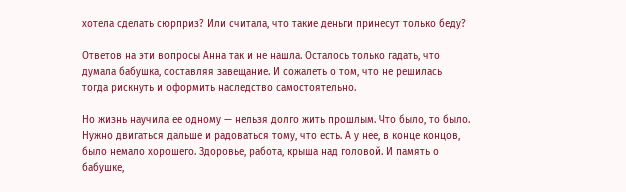хотела сделать сюрприз? Или считала, что такие деньги принесут только беду?

Ответов на эти вопросы Анна так и не нашла. Осталось только гадать, что думала бабушка, составляя завещание. И сожалеть о том, что не решилась тогда рискнуть и оформить наследство самостоятельно.

Но жизнь научила ее одному — нельзя долго жить прошлым. Что было, то было. Нужно двигаться дальше и радоваться тому, что есть. А у нее, в конце концов, было немало хорошего. Здоровье, работа, крыша над головой. И память о бабушке,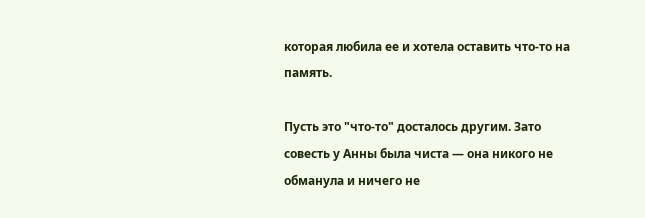которая любила ее и хотела оставить что-то на память.

Пусть это "что-то" досталось другим. Зато совесть у Анны была чиста — она никого не обманула и ничего не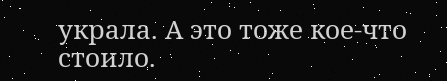украла. А это тоже кое-что стоило.